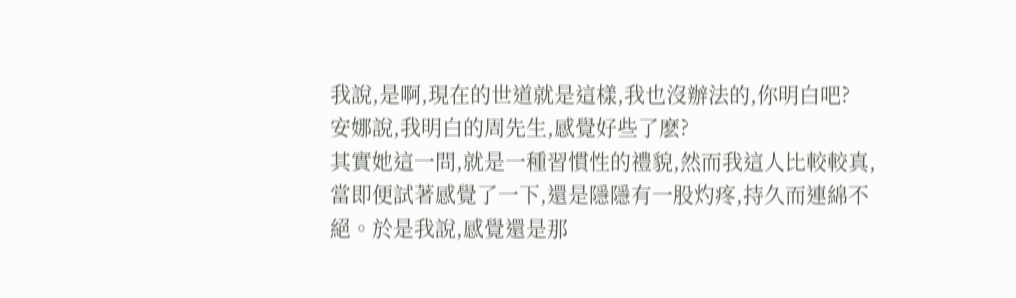我說,是啊,現在的世道就是這樣,我也沒辦法的,你明白吧?
安娜說,我明白的周先生,感覺好些了麽?
其實她這一問,就是一種習慣性的禮貌,然而我這人比較較真,當即便試著感覺了一下,還是隱隱有一股灼疼,持久而連綿不絕。於是我說,感覺還是那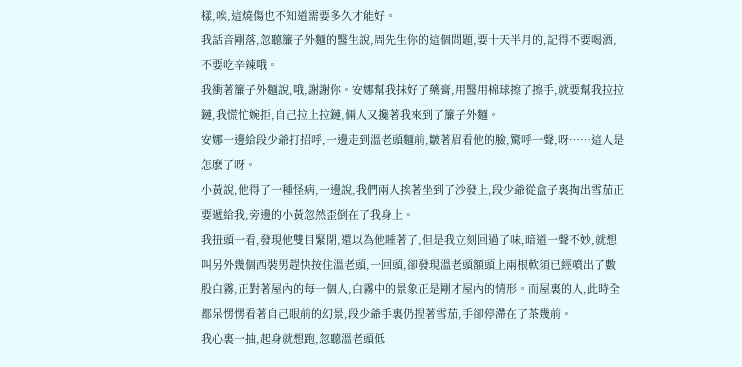樣,唉,這燒傷也不知道需要多久才能好。
我話音剛落,忽聽簾子外麵的醫生說,周先生你的這個問題,要十天半月的,記得不要喝酒,不要吃辛辣哦。
我衝著簾子外麵說,哦,謝謝你。安娜幫我抹好了藥膏,用醫用棉球擦了擦手,就要幫我拉拉鏈,我慌忙婉拒,自己拉上拉鏈,倆人又攙著我來到了簾子外麵。
安娜一邊給段少爺打招呼,一邊走到溫老頭麵前,皺著眉看他的臉,驚呼一聲,呀……這人是怎麽了呀。
小黃說,他得了一種怪病,一邊說,我們兩人挨著坐到了沙發上,段少爺從盒子裏掏出雪茄正要遞給我,旁邊的小黃忽然歪倒在了我身上。
我扭頭一看,發現他雙目緊閉,還以為他睡著了,但是我立刻回過了味,暗道一聲不妙,就想叫另外幾個西裝男趕快按住溫老頭,一回頭,卻發現溫老頭額頭上兩根軟須已經噴出了數股白霧,正對著屋內的每一個人,白霧中的景象正是剛才屋內的情形。而屋裏的人,此時全都呆愣愣看著自己眼前的幻景,段少爺手裏仍捏著雪茄,手卻停滯在了茶幾前。
我心裏一抽,起身就想跑,忽聽溫老頭低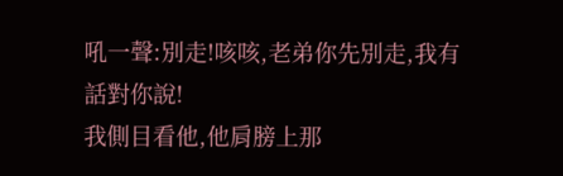吼一聲:別走!咳咳,老弟你先別走,我有話對你說!
我側目看他,他肩膀上那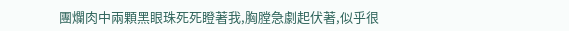團爛肉中兩顆黑眼珠死死瞪著我,胸膛急劇起伏著,似乎很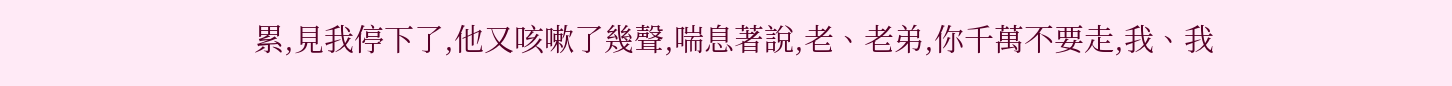累,見我停下了,他又咳嗽了幾聲,喘息著說,老、老弟,你千萬不要走,我、我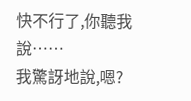快不行了,你聽我說……
我驚訝地說,嗯?